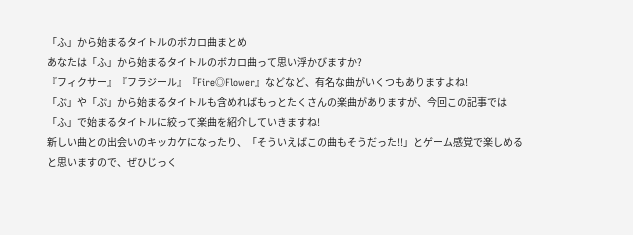「ふ」から始まるタイトルのボカロ曲まとめ
あなたは「ふ」から始まるタイトルのボカロ曲って思い浮かびますか?
『フィクサー』『フラジール』『Fire◎Flower』などなど、有名な曲がいくつもありますよね!
「ぶ」や「ぷ」から始まるタイトルも含めればもっとたくさんの楽曲がありますが、今回この記事では「ふ」で始まるタイトルに絞って楽曲を紹介していきますね!
新しい曲との出会いのキッカケになったり、「そういえばこの曲もそうだった!!」とゲーム感覚で楽しめると思いますので、ぜひじっく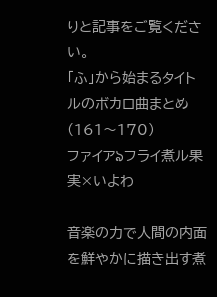りと記事をご覧ください。
「ふ」から始まるタイトルのボカロ曲まとめ(161〜170)
ファイアঌフライ煮ル果実×いよわ

音楽の力で人間の内面を鮮やかに描き出す煮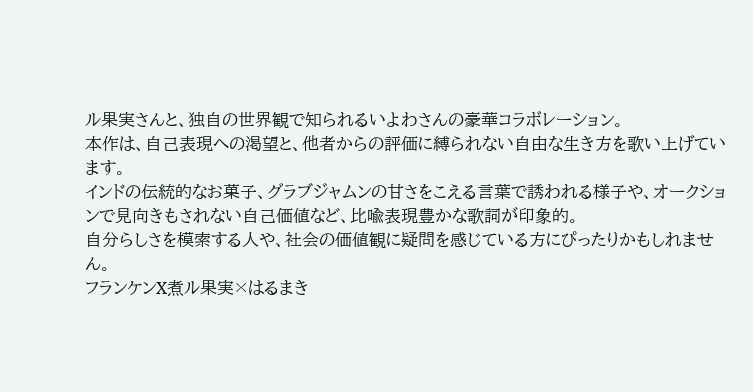ル果実さんと、独自の世界観で知られるいよわさんの豪華コラボレーション。
本作は、自己表現への渇望と、他者からの評価に縛られない自由な生き方を歌い上げています。
インドの伝統的なお菓子、グラブジャムンの甘さをこえる言葉で誘われる様子や、オークションで見向きもされない自己価値など、比喩表現豊かな歌詞が印象的。
自分らしさを模索する人や、社会の価値観に疑問を感じている方にぴったりかもしれません。
フランケンX煮ル果実×はるまき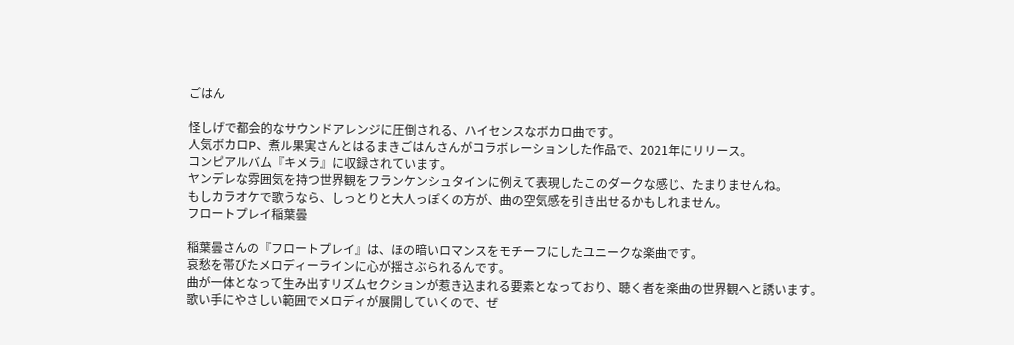ごはん

怪しげで都会的なサウンドアレンジに圧倒される、ハイセンスなボカロ曲です。
人気ボカロP、煮ル果実さんとはるまきごはんさんがコラボレーションした作品で、2021年にリリース。
コンピアルバム『キメラ』に収録されています。
ヤンデレな雰囲気を持つ世界観をフランケンシュタインに例えて表現したこのダークな感じ、たまりませんね。
もしカラオケで歌うなら、しっとりと大人っぽくの方が、曲の空気感を引き出せるかもしれません。
フロートプレイ稲葉曇

稲葉曇さんの『フロートプレイ』は、ほの暗いロマンスをモチーフにしたユニークな楽曲です。
哀愁を帯びたメロディーラインに心が揺さぶられるんです。
曲が一体となって生み出すリズムセクションが惹き込まれる要素となっており、聴く者を楽曲の世界観へと誘います。
歌い手にやさしい範囲でメロディが展開していくので、ぜ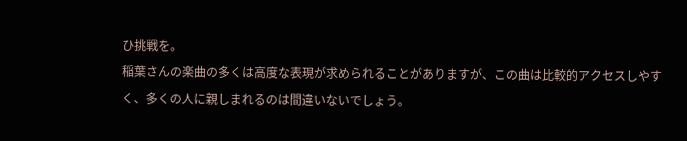ひ挑戦を。
稲葉さんの楽曲の多くは高度な表現が求められることがありますが、この曲は比較的アクセスしやすく、多くの人に親しまれるのは間違いないでしょう。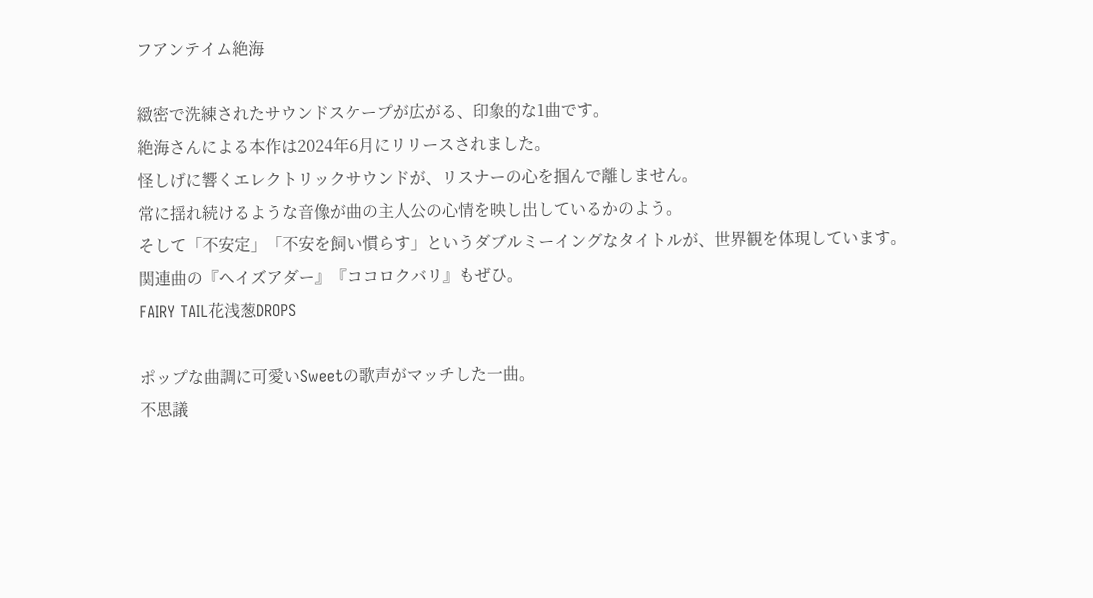フアンテイム絶海

緻密で洗練されたサウンドスケープが広がる、印象的な1曲です。
絶海さんによる本作は2024年6月にリリースされました。
怪しげに響くエレクトリックサウンドが、リスナーの心を掴んで離しません。
常に揺れ続けるような音像が曲の主人公の心情を映し出しているかのよう。
そして「不安定」「不安を飼い慣らす」というダブルミーイングなタイトルが、世界観を体現しています。
関連曲の『ヘイズアダー』『ココロクバリ』もぜひ。
FAIRY TAIL花浅葱DROPS

ポップな曲調に可愛いSweetの歌声がマッチした一曲。
不思議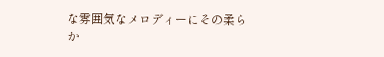な雰囲気なメロディーにその柔らか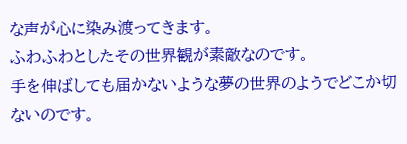な声が心に染み渡ってきます。
ふわふわとしたその世界観が素敵なのです。
手を伸ばしても届かないような夢の世界のようでどこか切ないのです。